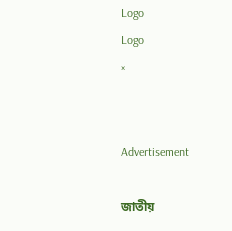Logo
Logo
×


Advertisement

জাতীয়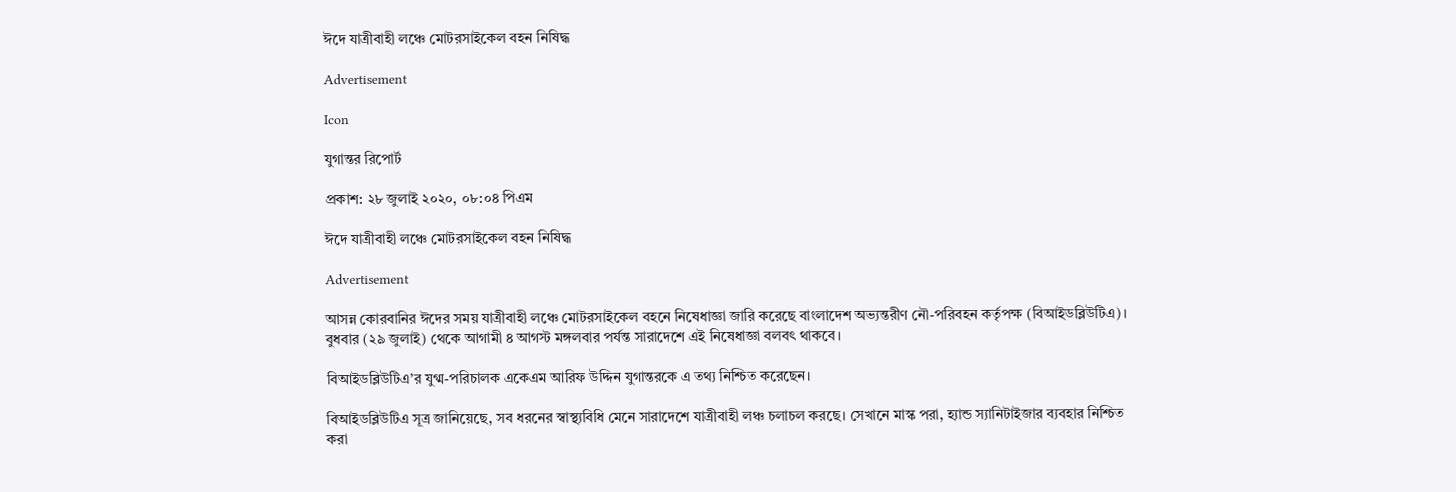ঈদে যাত্রীবাহী লঞ্চে মোটরসাইকেল বহন নিষিদ্ধ

Advertisement

Icon

যুগান্তর রিপোর্ট

প্রকাশ: ২৮ জুলাই ২০২০, ০৮:০৪ পিএম

ঈদে যাত্রীবাহী লঞ্চে মোটরসাইকেল বহন নিষিদ্ধ

Advertisement

আসন্ন কোরবানির ঈদের সময় যাত্রীবাহী লঞ্চে মোটরসাইকেল বহনে নিষেধাজ্ঞা জারি করেছে বাংলাদেশ অভ্যন্তরীণ নৌ-পরিবহন কর্তৃপক্ষ (বিআইডব্লিউটিএ)। বুধবার (২৯ জুলাই) থেকে আগামী ৪ আগস্ট মঙ্গলবার পর্যন্ত সারাদেশে এই নিষেধাজ্ঞা বলবৎ থাকবে।

বিআইডব্লিউটিএ’র যুগ্ম-পরিচালক একেএম আরিফ উদ্দিন যুগান্তরকে এ তথ্য নিশ্চিত করেছেন।

বিআইডব্লিউটিএ সূত্র জানিয়েছে, সব ধরনের স্বাস্থ্যবিধি মেনে সারাদেশে যাত্রীবাহী লঞ্চ চলাচল করছে। সেখানে মাস্ক পরা, হ্যান্ড স্যানিটাইজার ব্যবহার নিশ্চিত করা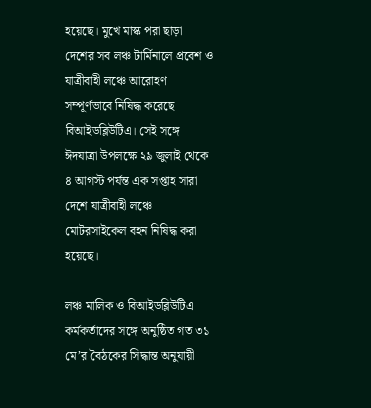হয়েছে। মুখে মাস্ক পরা ছাড়া দেশের সব লঞ্চ টার্মিনালে প্রবেশ ও যাত্রীবাহী লঞ্চে আরোহণ সম্পূর্ণভাবে নিষিদ্ধ করেছে বিআইডব্লিউটিএ। সেই সঙ্গে ঈদযাত্রা উপলক্ষে ২৯ জুলাই থেকে ৪ আগস্ট পর্যন্ত এক সপ্তাহ সারা দেশে যাত্রীবাহী লঞ্চে মোটরসাইকেল বহন নিষিদ্ধ করা হয়েছে।

লঞ্চ মালিক ও বিআইডব্লিউটিএ কর্মকর্তাদের সঙ্গে অনুষ্ঠিত গত ৩১ মে’র বৈঠকের সিদ্ধান্ত অনুযায়ী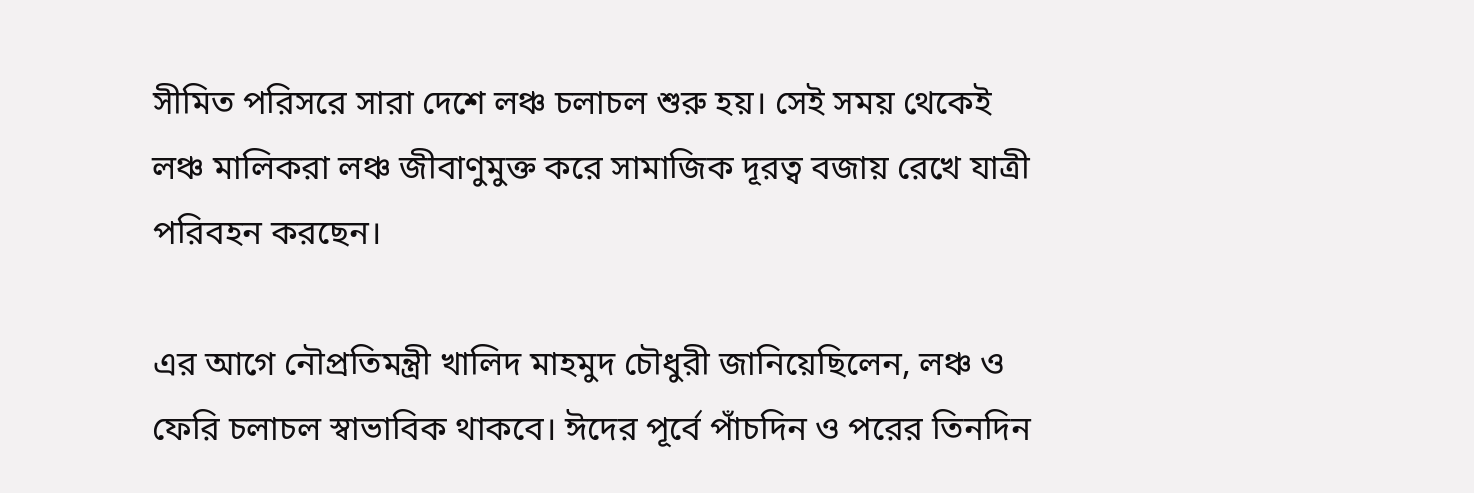সীমিত পরিসরে সারা দেশে লঞ্চ চলাচল শুরু হয়। সেই সময় থেকেই লঞ্চ মালিকরা লঞ্চ জীবাণুমুক্ত করে সামাজিক দূরত্ব বজায় রেখে যাত্রী পরিবহন করছেন।

এর আগে নৌপ্রতিমন্ত্রী খালিদ মাহমুদ চৌধুরী জানিয়েছিলেন, লঞ্চ ও ফেরি চলাচল স্বাভাবিক থাকবে। ঈদের পূর্বে পাঁচদিন ও পরের তিনদিন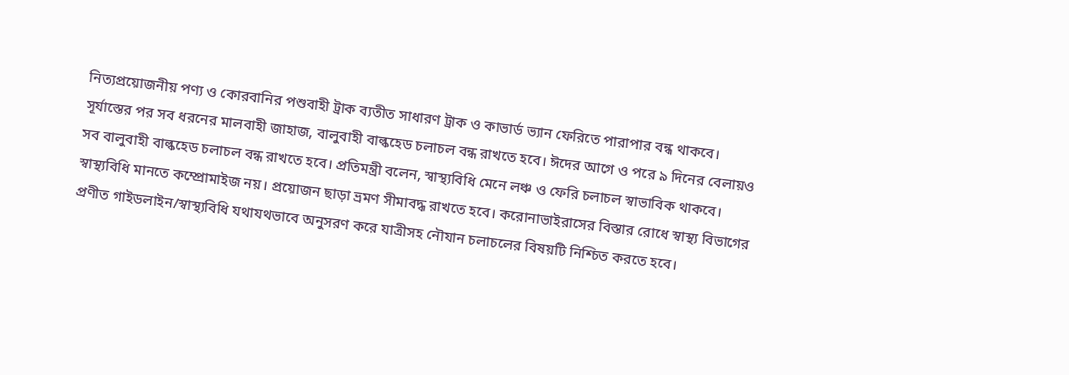নিত্যপ্রয়োজনীয় পণ্য ও কোরবানির পশুবাহী ট্রাক ব্যতীত সাধারণ ট্রাক ও কাভার্ড ভ্যান ফেরিতে পারাপার বন্ধ থাকবে। সূর্যাস্তের পর সব ধরনের মালবাহী জাহাজ, বালুবাহী বাল্কহেড চলাচল বন্ধ রাখতে হবে। ঈদের আগে ও পরে ৯ দিনের বেলায়ও সব বালুবাহী বাল্কহেড চলাচল বন্ধ রাখতে হবে। প্রতিমন্ত্রী বলেন, স্বাস্থ্যবিধি মেনে লঞ্চ ও ফেরি চলাচল স্বাভাবিক থাকবে। স্বাস্থ্যবিধি মানতে কম্প্রোমাইজ নয়। প্রয়োজন ছাড়া ভ্রমণ সীমাবদ্ধ রাখতে হবে। করোনাভাইরাসের বিস্তার রোধে স্বাস্থ্য বিভাগের প্রণীত গাইডলাইন/স্বাস্থ্যবিধি যথাযথভাবে অনুসরণ করে যাত্রীসহ নৌযান চলাচলের বিষয়টি নিশ্চিত করতে হবে।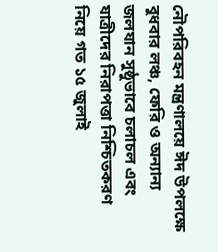নৌপরিবহন মন্ত্রণালয়ে ঈদ উপলক্ষে বুধবার লঞ্চ, ফেরি ও অন্যান্য জলযান সুষ্ঠুভাবে চলাচল এবং যাত্রীদের নিরাপত্তা নিশ্চিতকরণ নিয়ে গত ১৫ জুলাই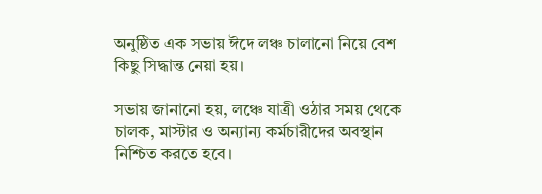অনুষ্ঠিত এক সভায় ঈদে লঞ্চ চালানো নিয়ে বেশ কিছু সিদ্ধান্ত নেয়া হয়।

সভায় জানানো হয়, লঞ্চে যাত্রী ওঠার সময় থেকে চালক, মাস্টার ও অন্যান্য কর্মচারীদের অবস্থান নিশ্চিত করতে হবে।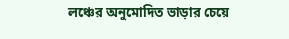লঞ্চের অনুমোদিত ভাড়ার চেয়ে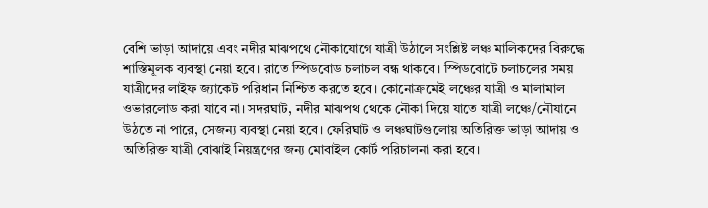বেশি ভাড়া আদায়ে এবং নদীর মাঝপথে নৌকাযোগে যাত্রী উঠালে সংশ্লিষ্ট লঞ্চ মালিকদের বিরুদ্ধে শাস্তিমূলক ব্যবস্থা নেয়া হবে। রাতে স্পিডবোড চলাচল বন্ধ থাকবে। স্পিডবোটে চলাচলের সময় যাত্রীদের লাইফ জ্যাকেট পরিধান নিশ্চিত করতে হবে। কোনোক্রমেই লঞ্চের যাত্রী ও মালামাল ওভারলোড করা যাবে না। সদরঘাট, নদীর মাঝপথ থেকে নৌকা দিয়ে যাতে যাত্রী লঞ্চে/নৌযানে উঠতে না পারে, সেজন্য ব্যবস্থা নেয়া হবে। ফেরিঘাট ও লঞ্চঘাটগুলোয় অতিরিক্ত ভাড়া আদায় ও অতিরিক্ত যাত্রী বোঝাই নিয়ন্ত্রণের জন্য মোবাইল কোর্ট পরিচালনা করা হবে।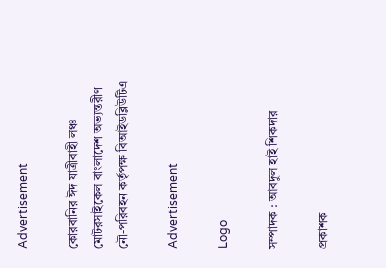Advertisement

কোরবানির ঈদ যাত্রীবাহী লঞ্চ মোটরসাইকেল বাংলাদেশ অভ্যন্তরীণ নৌ-পরিবহন কর্তৃপক্ষ বিআইডব্লিউটিএ

Advertisement

Logo

সম্পাদক : আবদুল হাই শিকদার

প্রকাশক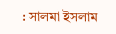: সালমা ইসলাম